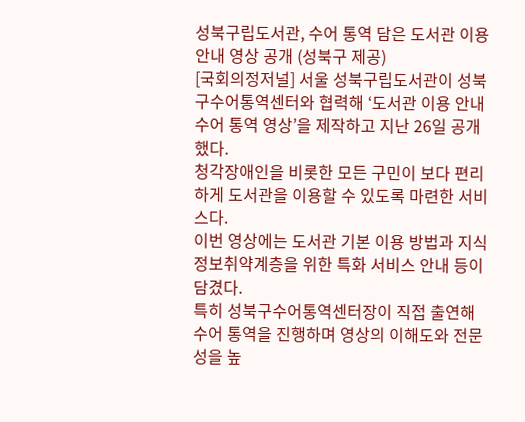성북구립도서관, 수어 통역 담은 도서관 이용 안내 영상 공개 (성북구 제공)
[국회의정저널] 서울 성북구립도서관이 성북구수어통역센터와 협력해 ‘도서관 이용 안내 수어 통역 영상’을 제작하고 지난 26일 공개했다.
청각장애인을 비롯한 모든 구민이 보다 편리하게 도서관을 이용할 수 있도록 마련한 서비스다.
이번 영상에는 도서관 기본 이용 방법과 지식정보취약계층을 위한 특화 서비스 안내 등이 담겼다.
특히 성북구수어통역센터장이 직접 출연해 수어 통역을 진행하며 영상의 이해도와 전문성을 높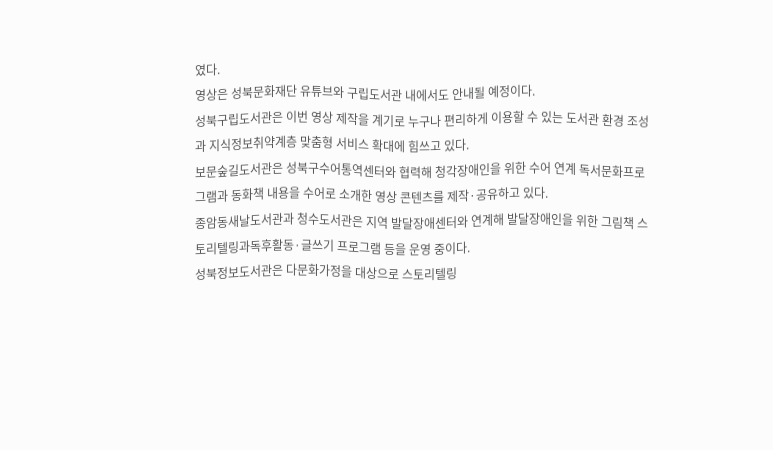였다.
영상은 성북문화재단 유튜브와 구립도서관 내에서도 안내될 예정이다.
성북구립도서관은 이번 영상 제작을 계기로 누구나 편리하게 이용할 수 있는 도서관 환경 조성과 지식정보취약계층 맞춤형 서비스 확대에 힘쓰고 있다.
보문숲길도서관은 성북구수어통역센터와 협력해 청각장애인을 위한 수어 연계 독서문화프로그램과 동화책 내용을 수어로 소개한 영상 콘텐츠를 제작·공유하고 있다.
종암동새날도서관과 청수도서관은 지역 발달장애센터와 연계해 발달장애인을 위한 그림책 스토리텔링과독후활동·글쓰기 프로그램 등을 운영 중이다.
성북정보도서관은 다문화가정을 대상으로 스토리텔링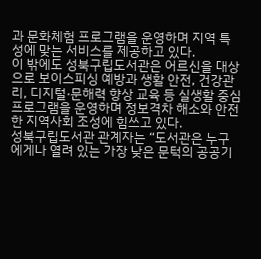과 문화체험 프로그램을 운영하며 지역 특성에 맞는 서비스를 제공하고 있다.
이 밖에도 성북구립도서관은 어르신을 대상으로 보이스피싱 예방과 생활 안전, 건강관리, 디지털·문해력 향상 교육 등 실생활 중심 프로그램을 운영하며 정보격차 해소와 안전한 지역사회 조성에 힘쓰고 있다.
성북구립도서관 관계자는 “도서관은 누구에게나 열려 있는 가장 낮은 문턱의 공공기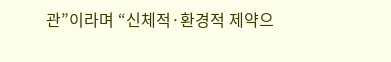관”이라며 “신체적·환경적 제약으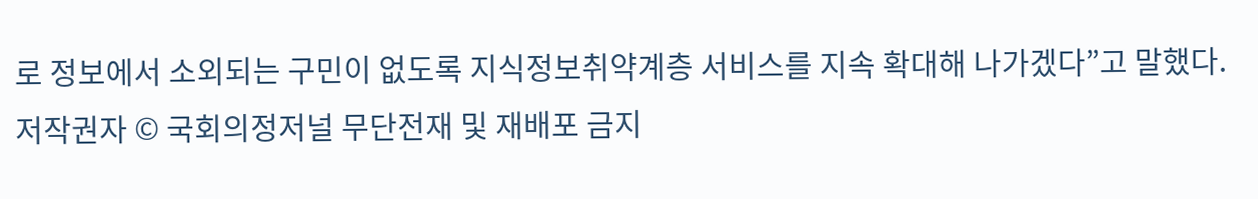로 정보에서 소외되는 구민이 없도록 지식정보취약계층 서비스를 지속 확대해 나가겠다”고 말했다.
저작권자 © 국회의정저널 무단전재 및 재배포 금지